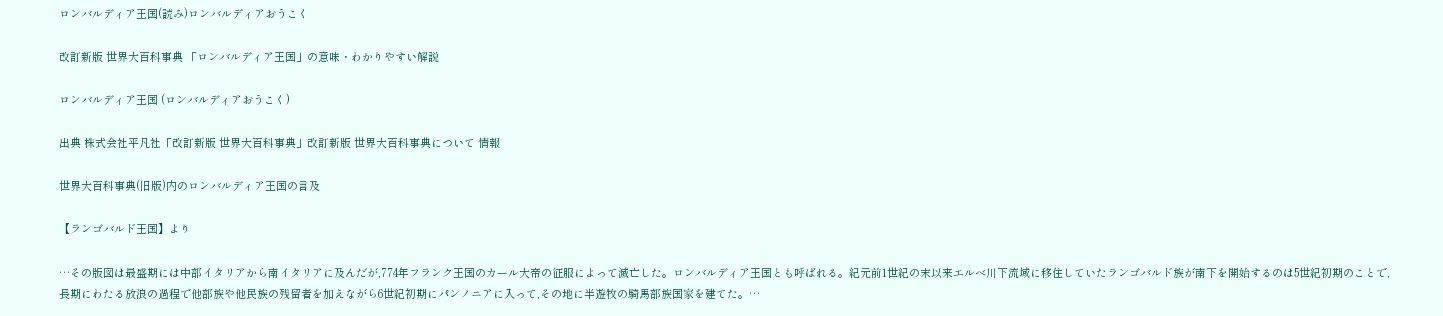ロンバルディア王国(読み)ロンバルディアおうこく

改訂新版 世界大百科事典 「ロンバルディア王国」の意味・わかりやすい解説

ロンバルディア王国 (ロンバルディアおうこく)

出典 株式会社平凡社「改訂新版 世界大百科事典」改訂新版 世界大百科事典について 情報

世界大百科事典(旧版)内のロンバルディア王国の言及

【ランゴバルド王国】より

…その版図は最盛期には中部イタリアから南イタリアに及んだが,774年フランク王国のカール大帝の征服によって滅亡した。ロンバルディア王国とも呼ばれる。紀元前1世紀の末以来エルベ川下流域に移住していたランゴバルド族が南下を開始するのは5世紀初期のことで,長期にわたる放浪の過程で他部族や他民族の残留者を加えながら6世紀初期にパンノニアに入って,その地に半遊牧の騎馬部族国家を建てた。…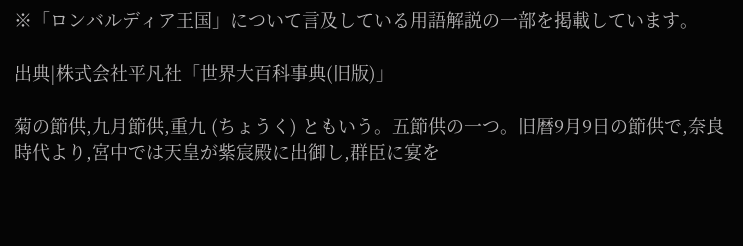※「ロンバルディア王国」について言及している用語解説の一部を掲載しています。

出典|株式会社平凡社「世界大百科事典(旧版)」

菊の節供,九月節供,重九 (ちょうく) ともいう。五節供の一つ。旧暦9月9日の節供で,奈良時代より,宮中では天皇が紫宸殿に出御し,群臣に宴を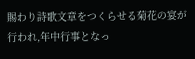賜わり詩歌文章をつくらせる菊花の宴が行われ,年中行事となっ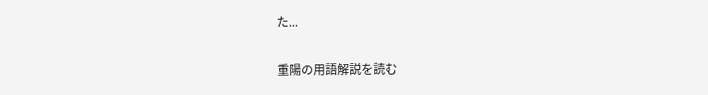た...

重陽の用語解説を読む